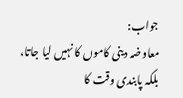جواب:
معاوضہ دینی کاموں کا نہیں لیا جاتا، بلکہ پابندی وقت کا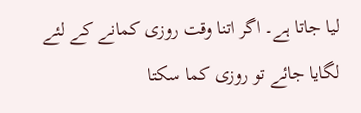لیا جاتا ہے۔ اگر اتنا وقت روزی کمانے کے لئے لگایا جائے تو روزی کما سکتا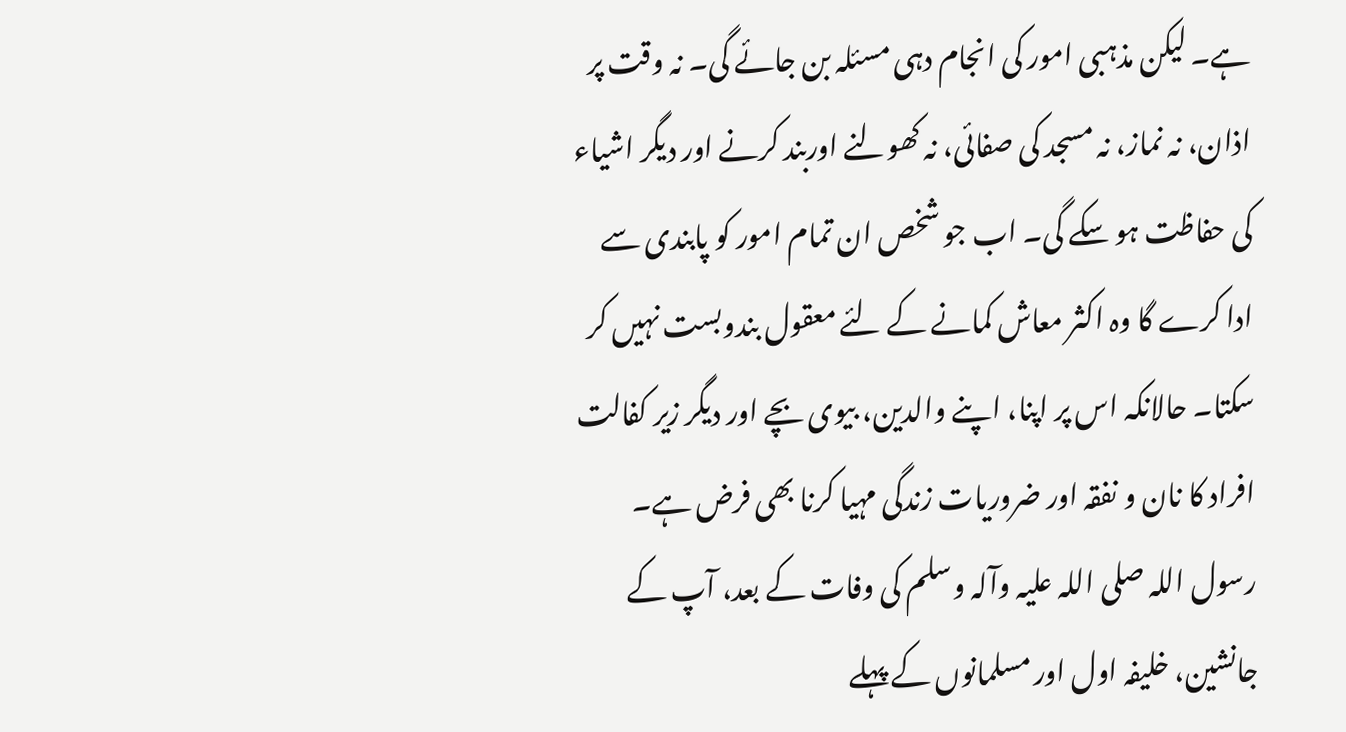ہے۔ لیکن مذہبی امور کی انجام دہی مسئلہ بن جائے گی۔ نہ وقت پر اذان، نہ نماز، نہ مسجد کی صفائی، نہ کھولنے اوربند کرنے اور دیگر اشیاء کی حفاظت ہو سکے گی۔ اب جو شخص ان تمام امور کو پابندی سے ادا کرے گا وہ اکثر معاش کمانے کے لئے معقول بندوبست نہیں کر سکتا۔ حالانکہ اس پر اپنا، اپنے والدین، بیوی بچے اور دیگر زیر کفالت افراد کا نان و نفقہ اور ضروریات زندگی مہیا کرنا بھی فرض ہے۔
رسول اللہ صلی اللہ علیہ وآلہ وسلم کی وفات کے بعد، آپ کے جانشین، خلیفہ اول اور مسلمانوں کے پہلے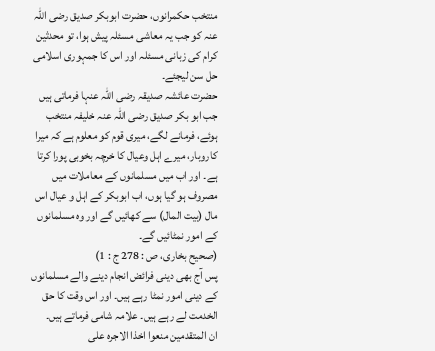منتخب حکمرانوں، حضرت ابوبکر صدیق رضی اللہ عنہ کو جب یہ معاشی مسئلہ پیش ہوا، تو محدثین کرام کی زبانی مسئلہ اور اس کا جمہوری اسلامی حل سن لیجئے۔
حضرت عائشہ صدیقہ رضی اللہ عنہا فرماتی ہیں جب ابو بکر صدیق رضی اللہ عنہ خلیفہ منتخب ہوئے، فرمانے لگے، میری قوم کو معلوم ہے کہ میرا کاروبار، میرے اہل وعیال کا خرچہ بخوبی پورا کرتا ہے۔ اور اب میں مسلمانوں کے معاملات میں مصروف ہو گیا ہوں، اب ابوبکر کے اہل و عیال اس مال (بیت المال) سے کھائیں گے اور وہ مسلمانوں کے امور نمٹائیں گے۔
(صحيح بخاری، ص : 278 ج : 1)
پس آج بھی دینی فرائض انجام دینے والے مسلمانوں کے دینی امور نمٹا رہے ہیں۔ اور اس وقت کا حق الخدمت لے رہے ہیں۔ علامہ شامی فرماتے ہیں۔
ان المتقدمين منعوا اخذا الاجره علی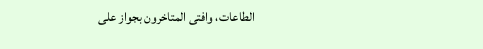الطاعات، وافتی المتاخرون بجواز علی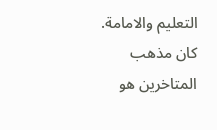التعليم والامامة. کان مذهب المتاخرين هو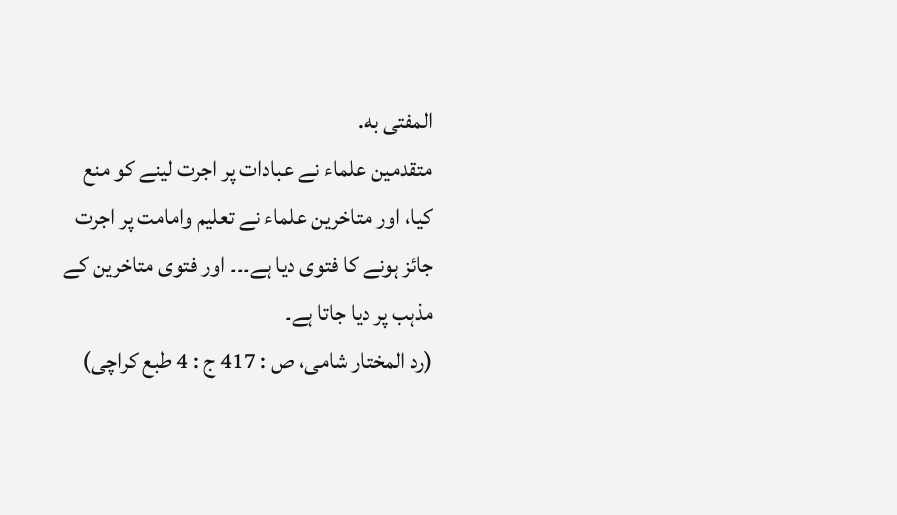المفتی به.
متقدمین علماء نے عبادات پر اجرت لینے کو منع کیا، اور متاخرین علماء نے تعلیم وامامت پر اجرت جائز ہونے کا فتوی دیا ہے۔۔۔ اور فتوی متاخرین کے مذہب پر دیا جاتا ہے۔
(رد المختار شامی، ص : 417 ج : 4 طبع کراچی)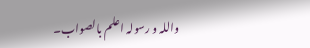واللہ و رسولہ اعلم بالصواب۔